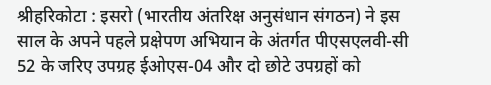श्रीहरिकोटा : इसरो (भारतीय अंतरिक्ष अनुसंधान संगठन) ने इस साल के अपने पहले प्रक्षेपण अभियान के अंतर्गत पीएसएलवी-सी 52 के जरिए उपग्रह ईओएस-04 और दो छोटे उपग्रहों को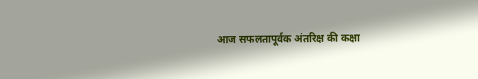आज सफलतापूर्वक अंतरिक्ष की कक्षा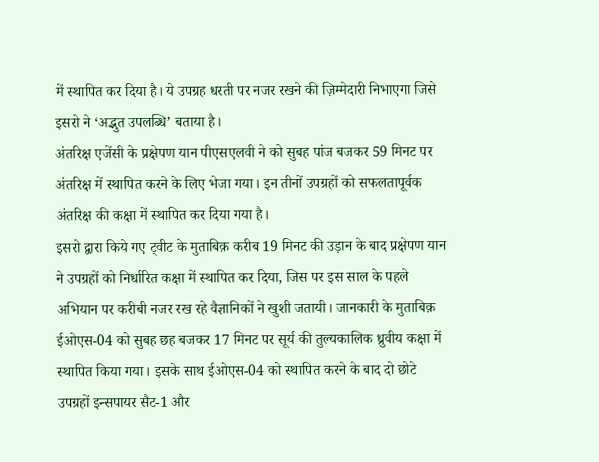में स्थापित कर दिया है। ये उपग्रह धरती पर नजर रखने की ज़िम्मेदारी निभाएगा जिसे इसरो ने ‘अद्भुत उपलब्धि’ बताया है।
अंतरिक्ष एजेंसी के प्रक्षेपण यान पीएसएलवी ने को सुबह पांज बजकर 59 मिनट पर अंतरिक्ष में स्थापित करने के लिए भेजा गया। इन तीनों उपग्रहों को सफलतापूर्वक अंतरिक्ष की कक्षा में स्थापित कर दिया गया है।
इसरो द्वारा किये गए ट्वीट के मुताबिक़ करीब 19 मिनट की उड़ान के बाद प्रक्षेपण यान ने उपग्रहों को निर्धारित कक्षा में स्थापित कर दिया, जिस पर इस साल के पहले अभियान पर करीबी नजर रख रहे वैज्ञानिकों ने खुशी जतायी। जानकारी के मुताबिक़ ईओएस-04 को सुबह छह बजकर 17 मिनट पर सूर्य की तुल्यकालिक ध्रुवीय कक्षा में स्थापित किया गया। इसके साथ ईओएस-04 को स्थापित करने के बाद दो छोटे उपग्रहों इन्सपायर सैट-1 और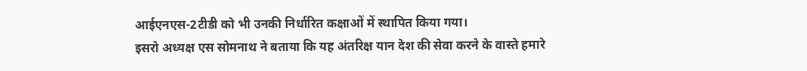आईएनएस-2टीडी को भी उनकी निर्धारित कक्षाओं में स्थापित किया गया।
इसरो अध्यक्ष एस सोमनाथ ने बताया कि यह अंतरिक्ष यान देश की सेवा करने के वास्ते हमारे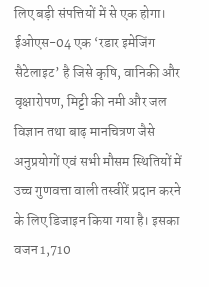लिए बड़ी संपत्तियों में से एक होगा। ईओएस-04 एक ‘रडार इमेजिंग सैटेलाइट’ है जिसे कृषि, वानिकी और वृक्षारोपण, मिट्टी की नमी और जल विज्ञान तथा बाढ़ मानचित्रण जैसे अनुप्रयोगों एवं सभी मौसम स्थितियों में उच्च गुणवत्ता वाली तस्वीरें प्रदान करने के लिए डिजाइन किया गया है। इसका वजन 1,710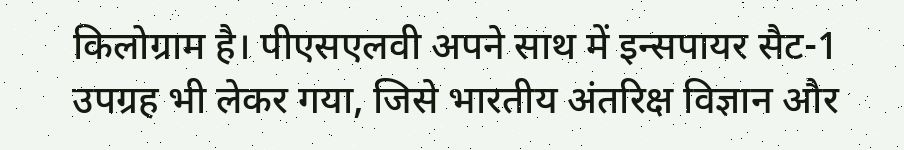किलोग्राम है। पीएसएलवी अपने साथ में इन्सपायर सैट-1 उपग्रह भी लेकर गया, जिसे भारतीय अंतरिक्ष विज्ञान और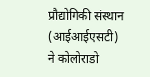प्रौद्योगिकी संस्थान (आईआईएसटी) ने कोलोराडो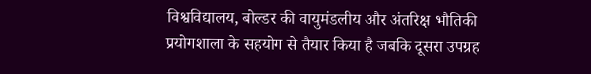विश्वविद्यालय, बोल्डर की वायुमंडलीय और अंतरिक्ष भौतिकी प्रयोगशाला के सहयोग से तैयार किया है जबकि दूसरा उपग्रह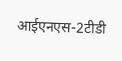आईएनएस-2टीडी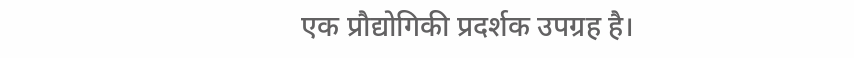एक प्रौद्योगिकी प्रदर्शक उपग्रह है।